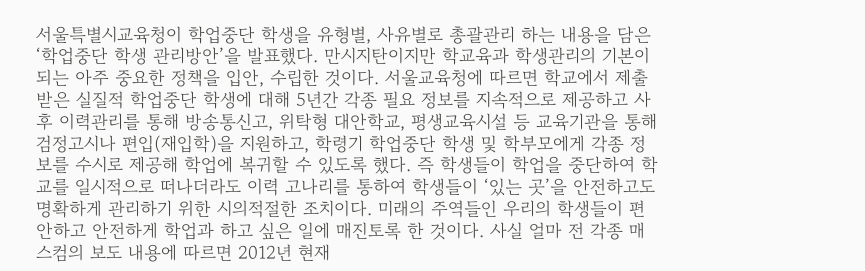서울특별시교육청이 학업중단 학생을 유형별, 사유별로 총괄관리 하는 내용을 담은 ‘학업중단 학생 관리방안’을 발표했다. 만시지탄이지만 학교육과 학생관리의 기본이 되는 아주 중요한 정책을 입안, 수립한 것이다. 서울교육청에 따르면 학교에서 제출받은 실질적 학업중단 학생에 대해 5년간 각종 필요 정보를 지속적으로 제공하고 사후 이력관리를 통해 방송통신고, 위탁형 대안학교, 평생교육시설 등 교육기관을 통해 검정고시나 편입(재입학)을 지원하고, 학령기 학업중단 학생 및 학부모에게 각종 정보를 수시로 제공해 학업에 복귀할 수 있도록 했다. 즉 학생들이 학업을 중단하여 학교를 일시적으로 떠나더라도 이력 고나리를 통하여 학생들이 ‘있는 곳’을 안전하고도 명확하게 관리하기 위한 시의적절한 조치이다. 미래의 주역들인 우리의 학생들이 편안하고 안전하게 학업과 하고 싶은 일에 매진토록 한 것이다. 사실 얼마 전 각종 매스컴의 보도 내용에 따르면 2012년 현재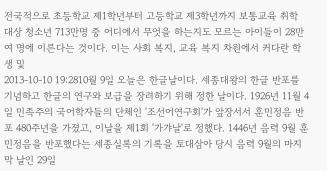전국적으로 초등학교 제1학년부터 고등학교 제3학년까지 보통교육 취학 대상 청소년 713만명 중 어디에서 무엇을 하는지도 모르는 아이들이 28만여 명에 이른다는 것이다. 이는 사회 복지, 교육 복지 차원에서 커다란 학생 및
2013-10-10 19:2810월 9일 오늘은 한글날이다. 세종대왕의 한글 반포를 기념하고 한글의 연구와 보급을 장려하기 위해 정한 날이다. 1926년 11월 4일 민족주의 국어학자들의 단체인 '조선어연구회'가 앞장서서 훈민정음 반포 480주년을 가졌고, 이날을 제1회 '가갸날'로 정했다. 1446년 음력 9월 훈민정음을 반포했다는 세종실록의 기록을 토대삼아 당시 음력 9월의 마지막 날인 29일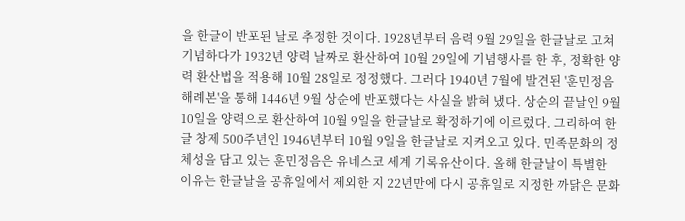을 한글이 반포된 날로 추정한 것이다. 1928년부터 음력 9월 29일을 한글날로 고쳐 기념하다가 1932년 양력 날짜로 환산하여 10월 29일에 기념행사를 한 후, 정확한 양력 환산법을 적용해 10월 28일로 정정했다. 그러다 1940년 7월에 발견된 '훈민정음 해례본'을 통해 1446년 9월 상순에 반포했다는 사실을 밝혀 냈다. 상순의 끝날인 9월 10일을 양력으로 환산하여 10월 9일을 한글날로 확정하기에 이르렀다. 그리하여 한글 창제 500주년인 1946년부터 10월 9일을 한글날로 지켜오고 있다. 민족문화의 정체성을 담고 있는 훈민정음은 유네스코 세계 기록유산이다. 올해 한글날이 특별한 이유는 한글날을 공휴일에서 제외한 지 22년만에 다시 공휴일로 지정한 까닭은 문화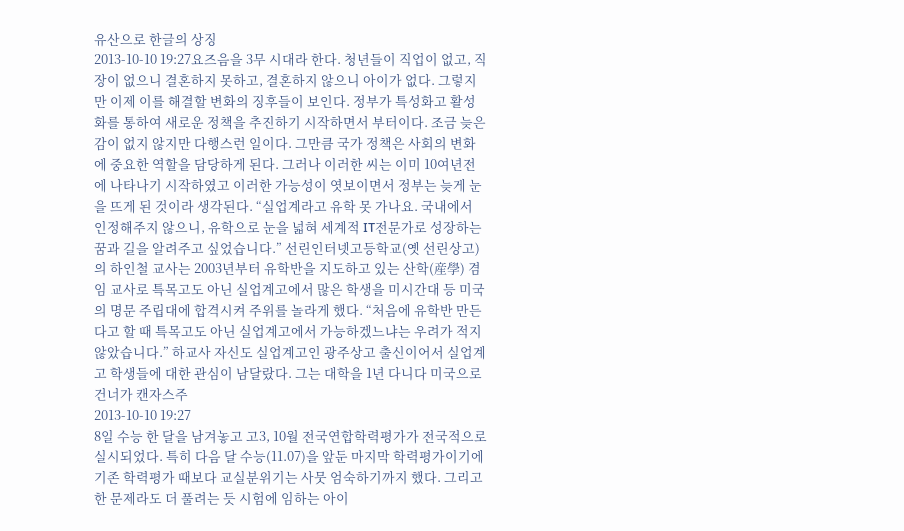유산으로 한글의 상징
2013-10-10 19:27요즈음을 3무 시대라 한다. 청년들이 직업이 없고, 직장이 없으니 결혼하지 못하고, 결혼하지 않으니 아이가 없다. 그렇지만 이제 이를 해결할 변화의 징후들이 보인다. 정부가 특성화고 활성화를 통하여 새로운 정책을 추진하기 시작하면서 부터이다. 조금 늦은 감이 없지 않지만 다행스런 일이다. 그만큼 국가 정책은 사회의 변화에 중요한 역할을 담당하게 된다. 그러나 이러한 씨는 이미 10여년전에 나타나기 시작하였고 이러한 가능성이 엿보이면서 정부는 늦게 눈을 뜨게 된 것이라 생각된다. “실업계라고 유학 못 가나요. 국내에서 인정해주지 않으니, 유학으로 눈을 넓혀 세계적 IT전문가로 성장하는 꿈과 길을 알려주고 싶었습니다.” 선린인터넷고등학교(옛 선린상고)의 하인철 교사는 2003년부터 유학반을 지도하고 있는 산학(産學) 겸임 교사로 특목고도 아닌 실업계고에서 많은 학생을 미시간대 등 미국의 명문 주립대에 합격시켜 주위를 놀라게 했다. “처음에 유학반 만든다고 할 때 특목고도 아닌 실업계고에서 가능하겠느냐는 우려가 적지 않았습니다.” 하교사 자신도 실업계고인 광주상고 출신이어서 실업계고 학생들에 대한 관심이 남달랐다. 그는 대학을 1년 다니다 미국으로 건너가 캔자스주
2013-10-10 19:27
8일 수능 한 달을 남겨놓고 고3, 10월 전국연합학력평가가 전국적으로 실시되었다. 특히 다음 달 수능(11.07)을 앞둔 마지막 학력평가이기에 기존 학력평가 때보다 교실분위기는 사뭇 엄숙하기까지 했다. 그리고 한 문제라도 더 풀려는 듯 시험에 임하는 아이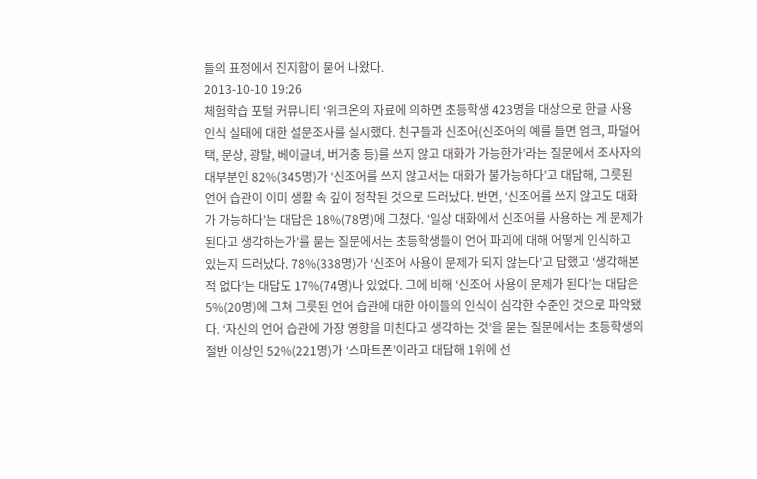들의 표정에서 진지함이 묻어 나왔다.
2013-10-10 19:26
체험학습 포털 커뮤니티 ‘위크온의 자료에 의하면 초등학생 423명을 대상으로 한글 사용 인식 실태에 대한 설문조사를 실시했다. 친구들과 신조어(신조어의 예를 들면 엄크, 파덜어택, 문상, 광탈, 베이글녀, 버거충 등)를 쓰지 않고 대화가 가능한가’라는 질문에서 조사자의 대부분인 82%(345명)가 ‘신조어를 쓰지 않고서는 대화가 불가능하다’고 대답해, 그릇된 언어 습관이 이미 생활 속 깊이 정착된 것으로 드러났다. 반면, ‘신조어를 쓰지 않고도 대화가 가능하다’는 대답은 18%(78명)에 그쳤다. ‘일상 대화에서 신조어를 사용하는 게 문제가 된다고 생각하는가’를 묻는 질문에서는 초등학생들이 언어 파괴에 대해 어떻게 인식하고 있는지 드러났다. 78%(338명)가 ‘신조어 사용이 문제가 되지 않는다’고 답했고 ‘생각해본 적 없다’는 대답도 17%(74명)나 있었다. 그에 비해 ‘신조어 사용이 문제가 된다’는 대답은 5%(20명)에 그쳐 그릇된 언어 습관에 대한 아이들의 인식이 심각한 수준인 것으로 파악됐다. ‘자신의 언어 습관에 가장 영향을 미친다고 생각하는 것’을 묻는 질문에서는 초등학생의 절반 이상인 52%(221명)가 ‘스마트폰’이라고 대답해 1위에 선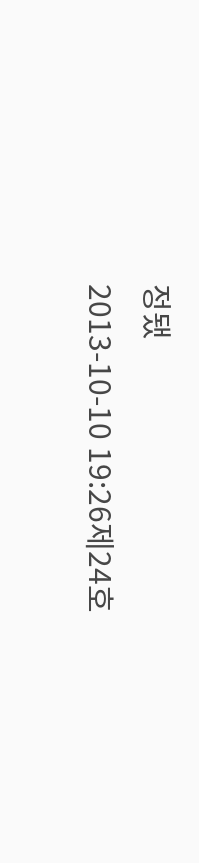정됐
2013-10-10 19:26제24호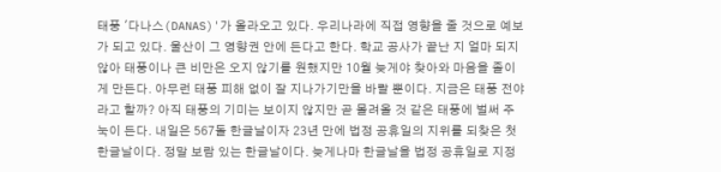태풍 '다나스(DANAS)'가 올라오고 있다. 우리나라에 직접 영향을 줄 것으로 예보가 되고 있다. 울산이 그 영향권 안에 든다고 한다. 학교 공사가 끝난 지 얼마 되지 않아 태풍이나 큰 비만은 오지 않기를 원했지만 10월 늦게야 찾아와 마음을 졸이게 만든다. 아무런 태풍 피해 없이 잘 지나가기만을 바랄 뿐이다. 지금은 태풍 전야라고 할까? 아직 태풍의 기미는 보이지 않지만 곧 몰려올 것 같은 태풍에 벌써 주눅이 든다. 내일은 567돌 한글날이자 23년 만에 법정 공휴일의 지위를 되찾은 첫 한글날이다. 정말 보람 있는 한글날이다. 늦게나마 한글날을 법정 공휴일로 지정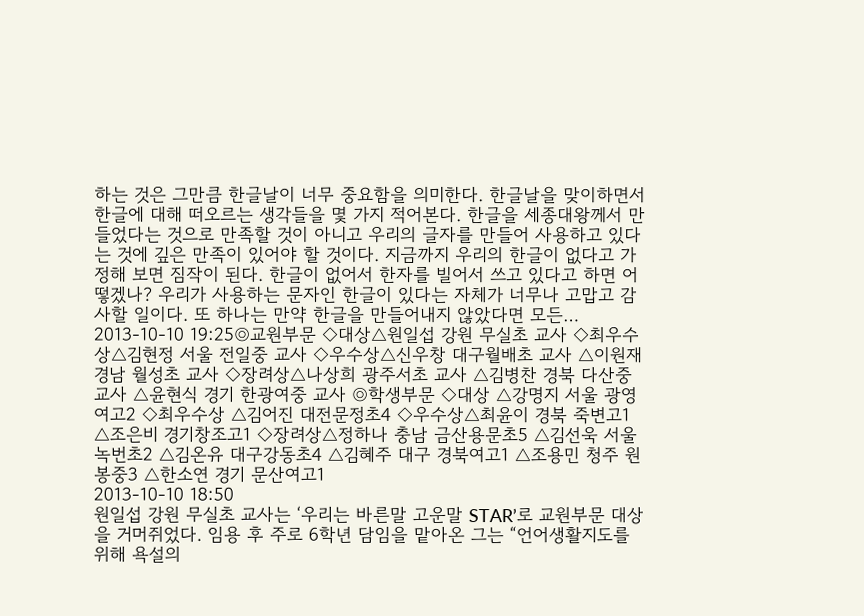하는 것은 그만큼 한글날이 너무 중요함을 의미한다. 한글날을 맞이하면서 한글에 대해 떠오르는 생각들을 몇 가지 적어본다. 한글을 세종대왕께서 만들었다는 것으로 만족할 것이 아니고 우리의 글자를 만들어 사용하고 있다는 것에 깊은 만족이 있어야 할 것이다. 지금까지 우리의 한글이 없다고 가정해 보면 짐작이 된다. 한글이 없어서 한자를 빌어서 쓰고 있다고 하면 어떻겠나? 우리가 사용하는 문자인 한글이 있다는 자체가 너무나 고맙고 감사할 일이다. 또 하나는 만약 한글을 만들어내지 않았다면 모든…
2013-10-10 19:25◎교원부문 ◇대상△원일섭 강원 무실초 교사 ◇최우수상△김현정 서울 전일중 교사 ◇우수상△신우창 대구월배초 교사 △이원재 경남 월성초 교사 ◇장려상△나상희 광주서초 교사 △김병찬 경북 다산중 교사 △윤현식 경기 한광여중 교사 ◎학생부문 ◇대상 △강명지 서울 광영여고2 ◇최우수상 △김어진 대전문정초4 ◇우수상△최윤이 경북 죽변고1 △조은비 경기창조고1 ◇장려상△정하나 충남 금산용문초5 △김선욱 서울 녹번초2 △김온유 대구강동초4 △김혜주 대구 경북여고1 △조용민 청주 원봉중3 △한소연 경기 문산여고1
2013-10-10 18:50
원일섭 강원 무실초 교사는 ‘우리는 바른말 고운말 STAR’로 교원부문 대상을 거머쥐었다. 임용 후 주로 6학년 담임을 맡아온 그는 “언어생활지도를 위해 욕설의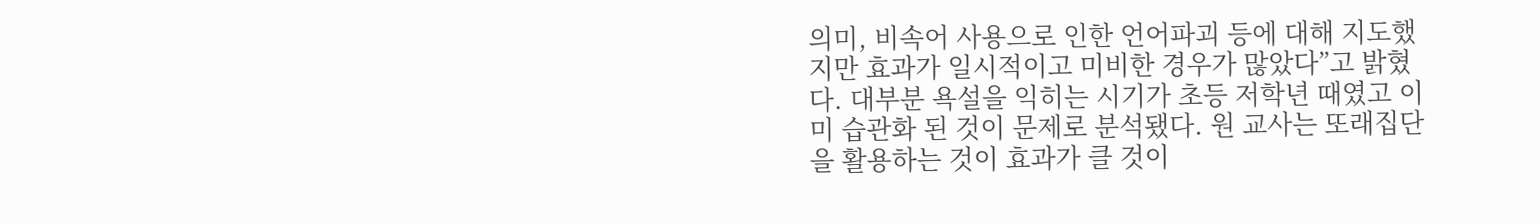의미, 비속어 사용으로 인한 언어파괴 등에 대해 지도했지만 효과가 일시적이고 미비한 경우가 많았다”고 밝혔다. 대부분 욕설을 익히는 시기가 초등 저학년 때였고 이미 습관화 된 것이 문제로 분석됐다. 원 교사는 또래집단을 활용하는 것이 효과가 클 것이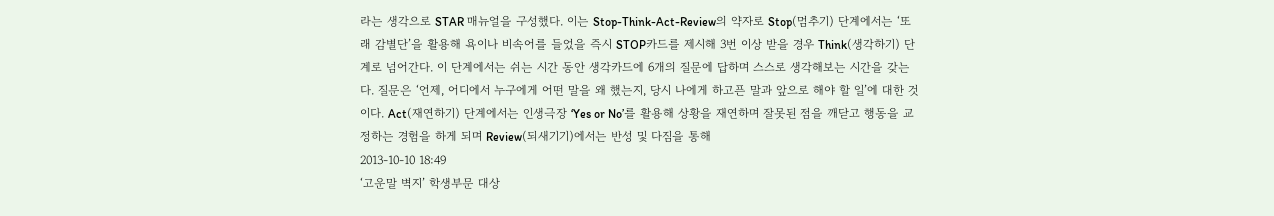라는 생각으로 STAR 매뉴얼을 구성했다. 이는 Stop-Think-Act-Review의 약자로 Stop(멈추기) 단계에서는 ‘또래 감별단’을 활용해 욕이나 비속어를 들었을 즉시 STOP카드를 제시해 3번 이상 받을 경우 Think(생각하기) 단계로 넘어간다. 이 단계에서는 쉬는 시간 동안 생각카드에 6개의 질문에 답하며 스스로 생각해보는 시간을 갖는다. 질문은 ‘언제, 어디에서 누구에게 어떤 말을 왜 했는지, 당시 나에게 하고픈 말과 앞으로 해야 할 일’에 대한 것이다. Act(재연하기) 단계에서는 인생극장 ‘Yes or No’를 활용해 상황을 재연하며 잘못된 점을 깨닫고 행동을 교정하는 경험을 하게 되며 Review(되새기기)에서는 반성 및 다짐을 통해
2013-10-10 18:49
‘고운말 벽지’ 학생부문 대상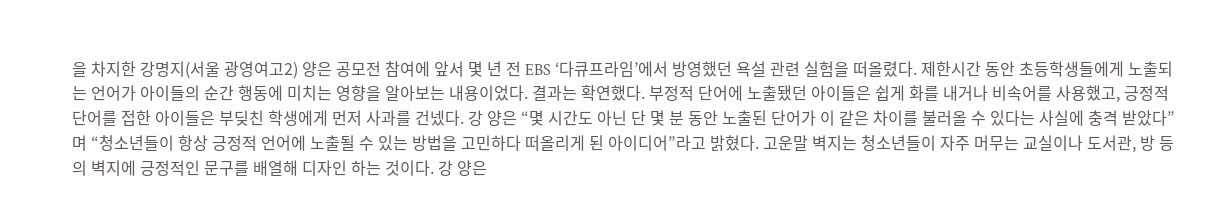을 차지한 강명지(서울 광영여고2) 양은 공모전 참여에 앞서 몇 년 전 EBS ‘다큐프라임’에서 방영했던 욕설 관련 실험을 떠올렸다. 제한시간 동안 초등학생들에게 노출되는 언어가 아이들의 순간 행동에 미치는 영향을 알아보는 내용이었다. 결과는 확연했다. 부정적 단어에 노출됐던 아이들은 쉽게 화를 내거나 비속어를 사용했고, 긍정적 단어를 접한 아이들은 부딪친 학생에게 먼저 사과를 건넸다. 강 양은 “몇 시간도 아닌 단 몇 분 동안 노출된 단어가 이 같은 차이를 불러올 수 있다는 사실에 충격 받았다”며 “청소년들이 항상 긍정적 언어에 노출될 수 있는 방법을 고민하다 떠올리게 된 아이디어”라고 밝혔다. 고운말 벽지는 청소년들이 자주 머무는 교실이나 도서관, 방 등의 벽지에 긍정적인 문구를 배열해 디자인 하는 것이다. 강 양은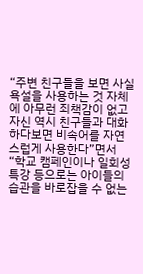“주변 친구들을 보면 사실 욕설을 사용하는 것 자체에 아무런 죄책감이 없고 자신 역시 친구들과 대화하다보면 비속어를 자연스럽게 사용한다”면서 “학교 캠페인이나 일회성 특강 등으로는 아이들의 습관을 바로잡을 수 없는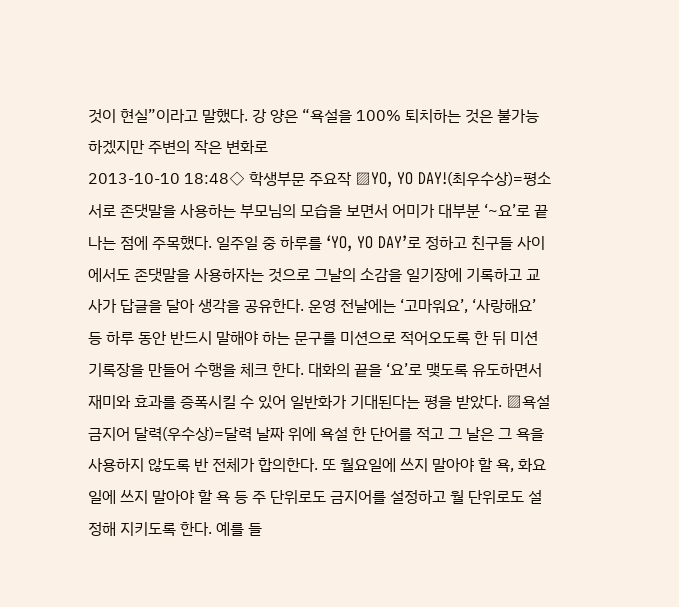것이 현실”이라고 말했다. 강 양은 “욕설을 100% 퇴치하는 것은 불가능하겠지만 주변의 작은 변화로
2013-10-10 18:48◇ 학생부문 주요작 ▨YO, YO DAY!(최우수상)=평소 서로 존댓말을 사용하는 부모님의 모습을 보면서 어미가 대부분 ‘~요’로 끝나는 점에 주목했다. 일주일 중 하루를 ‘YO, YO DAY’로 정하고 친구들 사이에서도 존댓말을 사용하자는 것으로 그날의 소감을 일기장에 기록하고 교사가 답글을 달아 생각을 공유한다. 운영 전날에는 ‘고마워요’, ‘사랑해요’ 등 하루 동안 반드시 말해야 하는 문구를 미션으로 적어오도록 한 뒤 미션기록장을 만들어 수행을 체크 한다. 대화의 끝을 ‘요’로 맺도록 유도하면서 재미와 효과를 증폭시킬 수 있어 일반화가 기대된다는 평을 받았다. ▨욕설 금지어 달력(우수상)=달력 날짜 위에 욕설 한 단어를 적고 그 날은 그 욕을 사용하지 않도록 반 전체가 합의한다. 또 월요일에 쓰지 말아야 할 욕, 화요일에 쓰지 말아야 할 욕 등 주 단위로도 금지어를 설정하고 월 단위로도 설정해 지키도록 한다. 예를 들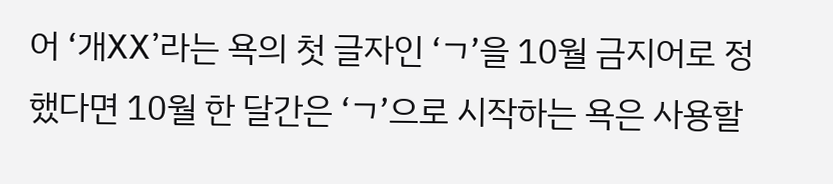어 ‘개XX’라는 욕의 첫 글자인 ‘ㄱ’을 10월 금지어로 정했다면 10월 한 달간은 ‘ㄱ’으로 시작하는 욕은 사용할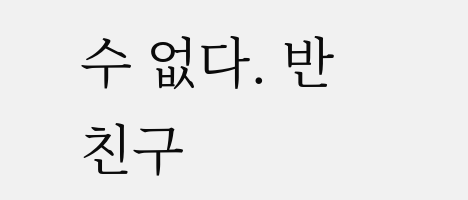수 없다. 반 친구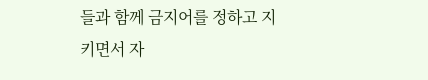들과 함께 금지어를 정하고 지키면서 자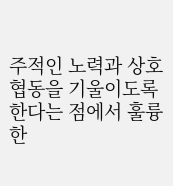주적인 노력과 상호 협동을 기울이도록 한다는 점에서 훌륭한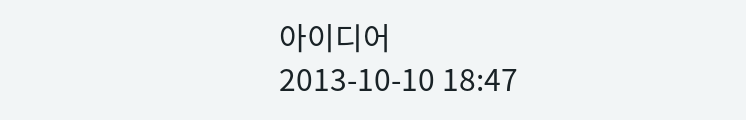아이디어
2013-10-10 18:47